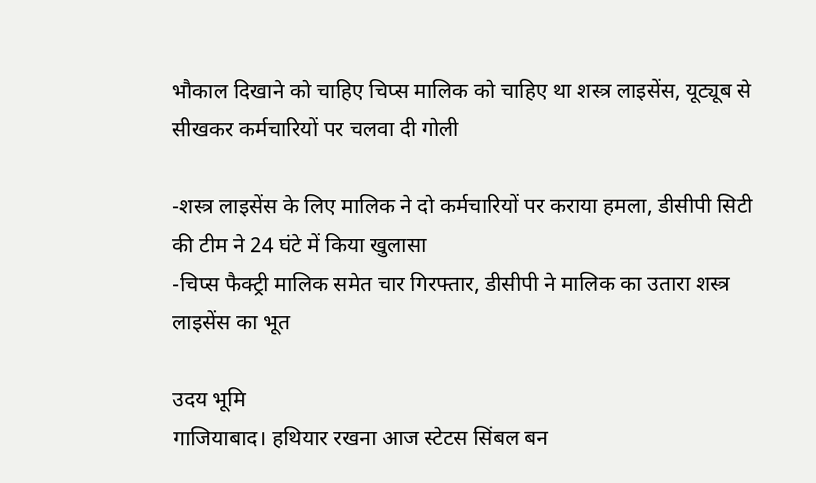भौकाल दिखाने को चाहिए चिप्स मालिक को चाहिए था शस्त्र लाइसेंस, यूट्यूब से सीखकर कर्मचारियों पर चलवा दी गोली

-शस्त्र लाइसेंस के लिए मालिक ने दो कर्मचारियों पर कराया हमला, डीसीपी सिटी की टीम ने 24 घंटे में किया खुलासा
-चिप्स फैक्ट्री मालिक समेत चार गिरफ्तार, डीसीपी ने मालिक का उतारा शस्त्र लाइसेंस का भूत

उदय भूमि
गाजियाबाद। हथियार रखना आज स्टेटस सिंबल बन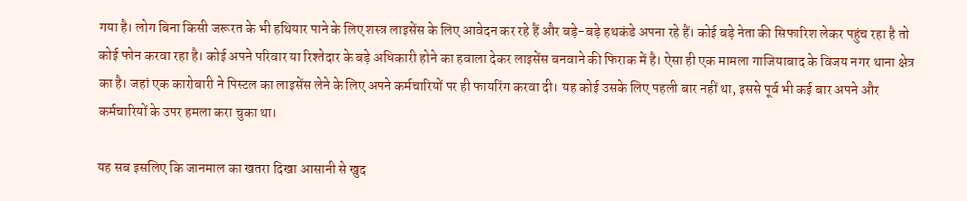गया है। लोग बिना किसी जरूरत के भी हथियार पाने के लिए शस्त्र लाइसेंस के लिए आवेदन कर रहे हैं और बड़े-बड़े हथकंडे अपना रहे हैं। कोई बड़े नेता की सिफारिश लेकर पहुंच रहा है तो कोई फोन करवा रहा है। कोई अपने परिवार या रिश्तेदार के बड़े अधिकारी होने का हवाला देकर लाइसेंस बनवाने की फिराक में है। ऐसा ही एक मामला गाजियाबाद के विजय नगर थाना क्षेत्र का है। जहां एक कारोबारी ने पिस्टल का लाइसेंस लेने के लिए अपने कर्मचारियों पर ही फायरिंग करवा दी। यह कोई उसके लिए पहली बार नहीं था, इससे पूर्व भी कई बार अपने और कर्मचारियों के उपर हमला करा चुका था।

यह सब इसलिए कि जानमाल का खतरा दिखा आसानी से खुद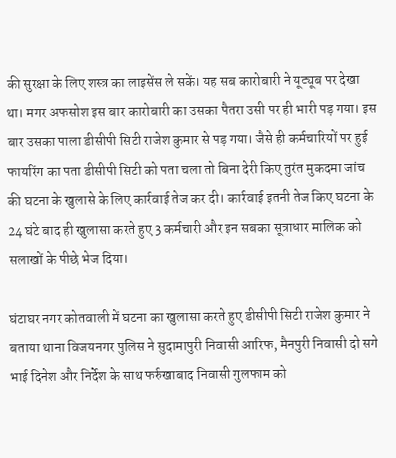की सुरक्षा के लिए शस्त्र का लाइसेंस ले सकें। यह सब कारोबारी ने यूट्यूब पर देखा था। मगर अफसोश इस बार कारोबारी का उसका पैतरा उसी पर ही भारी पड़ गया। इस बार उसका पाला डीसीपी सिटी राजेश कुमार से पड़ गया। जैसे ही कर्मचारियों पर हुई फायरिंग का पता डीसीपी सिटी को पता चला तो बिना देरी किए तुरंत मुकदमा जांच की घटना के खुलासे के लिए कार्रवाई तेज कर दी। कार्रवाई इतनी तेज किए घटना के 24 घंटे बाद ही खुलासा करते हुए 3 कर्मचारी और इन सबका सूत्राधार मालिक को सलाखों के पीछे भेज दिया।

घंटाघर नगर कोतवाली में घटना का खुलासा करते हुए डीसीपी सिटी राजेश कुमार ने बताया थाना विजयनगर पुलिस ने सुदामापुरी निवासी आरिफ, मैनपुरी निवासी दो सगे भाई दिनेश और निर्देश के साथ फर्रुखाबाद निवासी गुलफाम को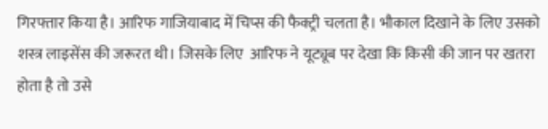गिरफ्तार किया है। आरिफ गाजियाबाद में चिप्स की फैक्ट्री चलता है। भौकाल दिखाने के लिए उसको शस्त्र लाइसेंस की जरूरत थी। जिसके लिए  आरिफ ने यूट्यूब पर देखा कि किसी की जान पर खतरा होता है तो उसे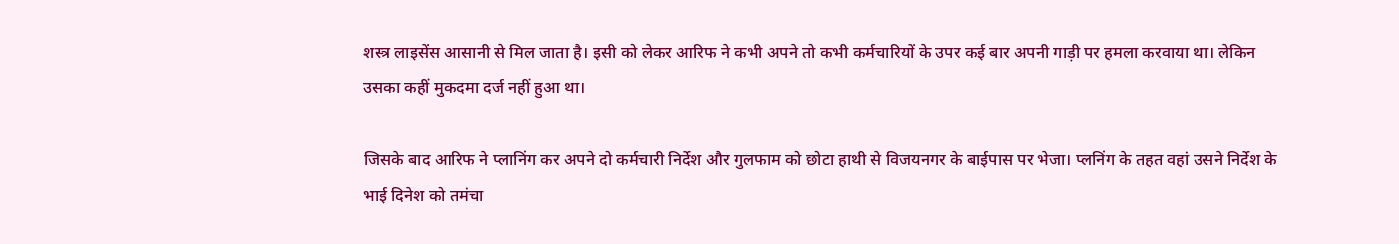शस्त्र लाइसेंस आसानी से मिल जाता है। इसी को लेकर आरिफ ने कभी अपने तो कभी कर्मचारियों के उपर कई बार अपनी गाड़ी पर हमला करवाया था। लेकिन उसका कहीं मुकदमा दर्ज नहीं हुआ था।

जिसके बाद आरिफ ने प्लानिंग कर अपने दो कर्मचारी निर्देश और गुलफाम को छोटा हाथी से विजयनगर के बाईपास पर भेजा। प्लनिंग के तहत वहां उसने निर्देश के भाई दिनेश को तमंचा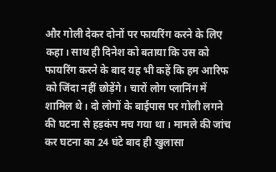और गोली देकर दोनों पर फायरिंग करने के लिए कहा। साथ ही दिनेश को बताया कि उस को फायरिंग करने के बाद यह भी कहें कि हम आरिफ को जिंदा नहीं छोड़ेंगे। चारों लोग प्लानिंग में शामिल थे। दो लोगों के बाईपास पर गोली लगने की घटना से हड़कंप मच गया था। मामले की जांच कर घटना का 24 घंटे बाद ही खुलासा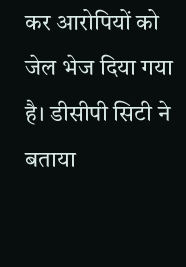कर आरोपियों को जेल भेज दिया गया है। डीसीपी सिटी ने बताया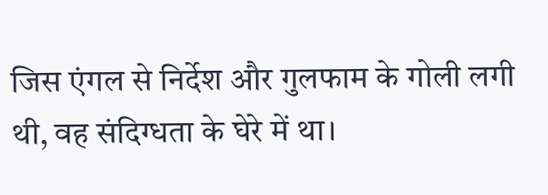जिस एंगल से निर्देश और गुलफाम के गोली लगी थी, वह संदिग्धता के घेरे में था।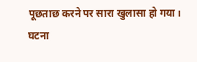पूछताछ करने पर सारा खुलासा हो गया। घटना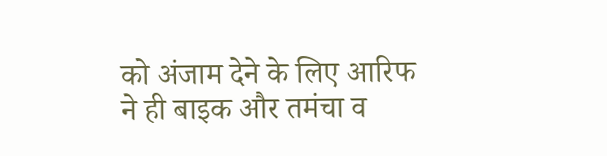को अंजाम देने के लिए आरिफ ने ही बाइक और तमंचा व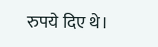रुपये दिए थे।